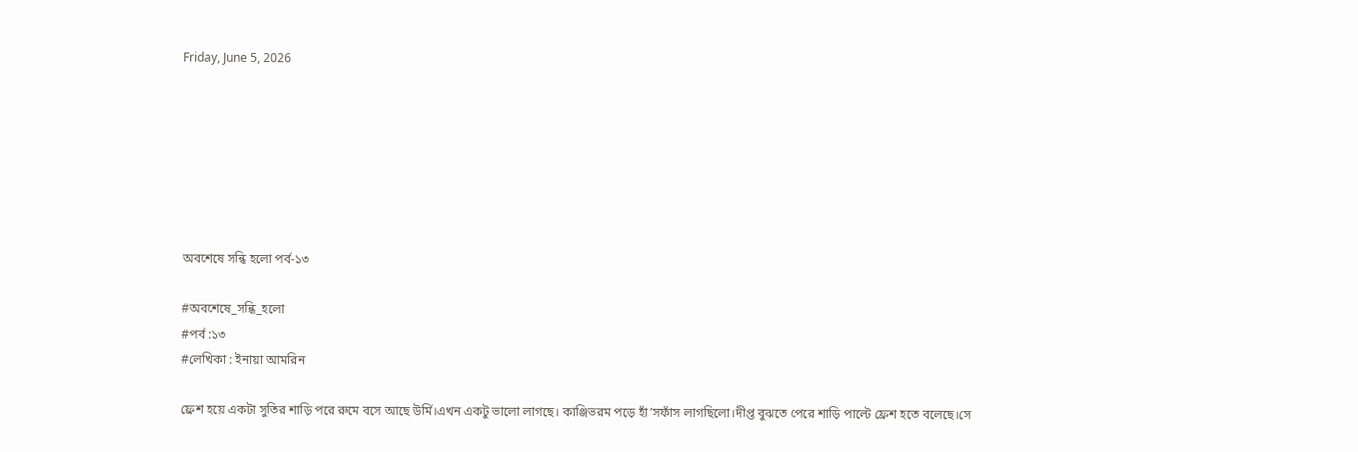Friday, June 5, 2026







অবশেষে সন্ধি হলো পর্ব-১৩

#অবশেষে_সন্ধি_হলো
#পর্ব :১৩
#লেখিকা : ইনায়া আমরিন

ফ্রেশ হয়ে একটা সুতির শাড়ি পরে রুমে বসে আছে উর্মি।এখন একটু ভালো লাগছে। কাঞ্জিভরম পড়ে হাঁ’সফাঁস লাগছিলো।দীপ্ত বুঝতে পেরে শাড়ি পাল্টে ফ্রেশ হতে বলেছে।সে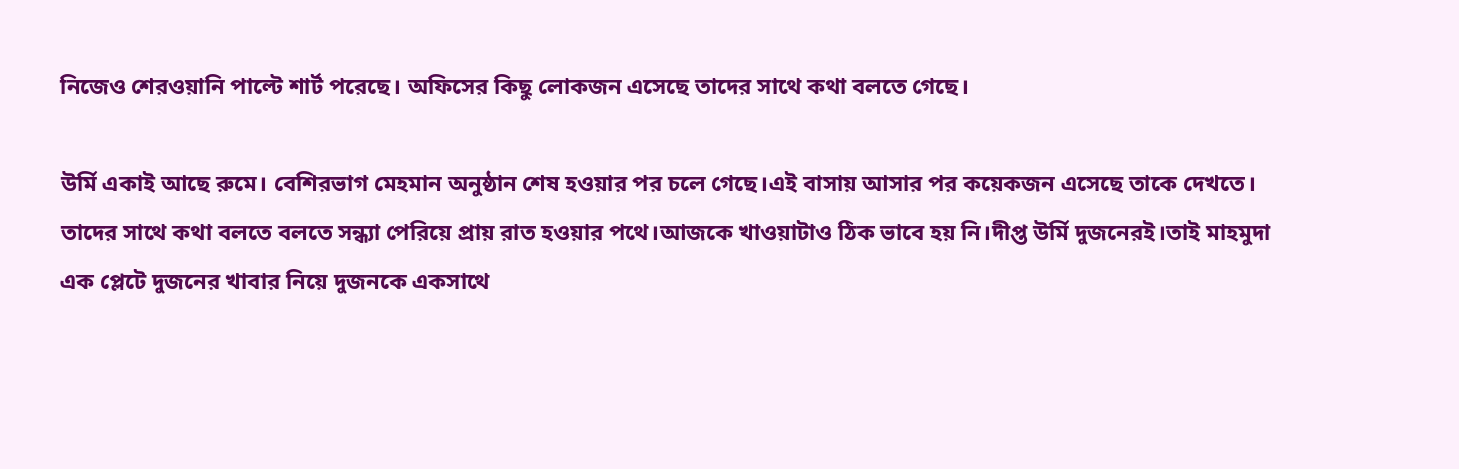নিজেও শেরওয়ানি পাল্টে শার্ট পরেছে। অফিসের কিছু লোকজন এসেছে তাদের সাথে কথা বলতে গেছে।

উর্মি একাই আছে রুমে। বেশিরভাগ মেহমান অনুষ্ঠান শেষ হওয়ার পর চলে গেছে।এই বাসায় আসার পর কয়েকজন এসেছে তাকে দেখতে। তাদের সাথে কথা বলতে বলতে সন্ধ্যা পেরিয়ে প্রায় রাত হওয়ার পথে।আজকে খাওয়াটাও ঠিক ভাবে হয় নি।দীপ্ত উর্মি দুজনেরই।তাই মাহমুদা এক প্লেটে দুজনের খাবার নিয়ে দুজনকে একসাথে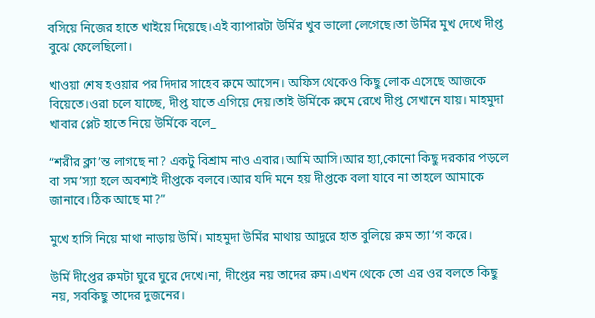বসিয়ে নিজের হাতে খাইয়ে দিয়েছে।এই ব্যাপারটা উর্মির খুব ভালো লেগেছে।তা উর্মির মুখ দেখে দীপ্ত বুঝে ফেলেছিলো।

খাওয়া শেষ হওয়ার পর দিদার সাহেব রুমে আসেন। অফিস থেকেও কিছু লোক এসেছে আজকে বিয়েতে।ওরা চলে যাচ্ছে, দীপ্ত যাতে এগিয়ে দেয়।তাই উর্মিকে রুমে রেখে দীপ্ত সেখানে যায়। মাহমুদা খাবার প্লেট হাতে নিয়ে উর্মিকে বলে_

“শরীর ক্লা’ন্ত লাগছে না? একটু বিশ্রাম নাও এবার।আমি আসি।আর হ্যা,কোনো কিছু দরকার পড়লে বা সম’স্যা হলে অবশ্যই দীপ্তকে বলবে।আর যদি মনে হয় দীপ্তকে বলা যাবে না তাহলে আমাকে জানাবে।ঠিক আছে মা?”

মুখে হাসি নিয়ে মাথা নাড়ায় উর্মি। মাহমুদা উর্মির মাথায় আদুরে হাত বুলিয়ে রুম ত্যা’গ করে।

উর্মি দীপ্তের রুমটা ঘুরে ঘুরে দেখে।না, দীপ্তের নয় তাদের রুম।এখন থেকে তো এর ওর বলতে কিছু নয়, সবকিছু তাদের দুজনের।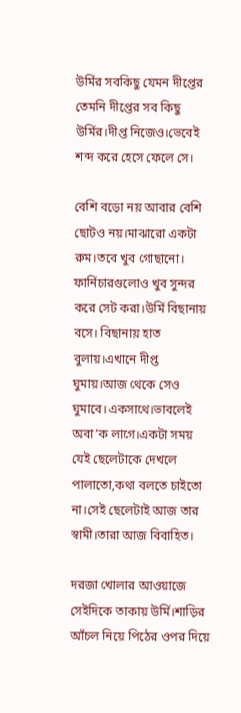উর্মির সবকিছু যেমন দীপ্তের তেমনি দীপ্তের সব কিছু উর্মির।দীপ্ত নিজেও।ভেবেই শব্দ করে হেসে ফেলে সে।

বেশি বড়ো নয় আবার বেশি ছোটও নয়।মাঝারো একটা রুম।তবে খুব গোছানো। ফার্নিচারগুলোও খুব সুন্দর করে সেট করা।উর্মি বিছানায় বসে। বিছানায় হাত বুলায়।এখানে দীপ্ত ঘুমায়।আজ থেকে সেও ঘুমাবে।একসাথে।ভাবলেই অবা’ক লাগে।একটা সময় যেই ছেলেটাকে দেখলে পালাতো,কথা বলতে চাইতো না।সেই ছেলেটাই আজ তার স্বামী।তারা আজ বিবাহিত।

দরজা খোলার আওয়াজে সেইদিকে তাকায় উর্মি।শাড়ির আঁচল নিয়ে পিঠের ওপর দিয়ে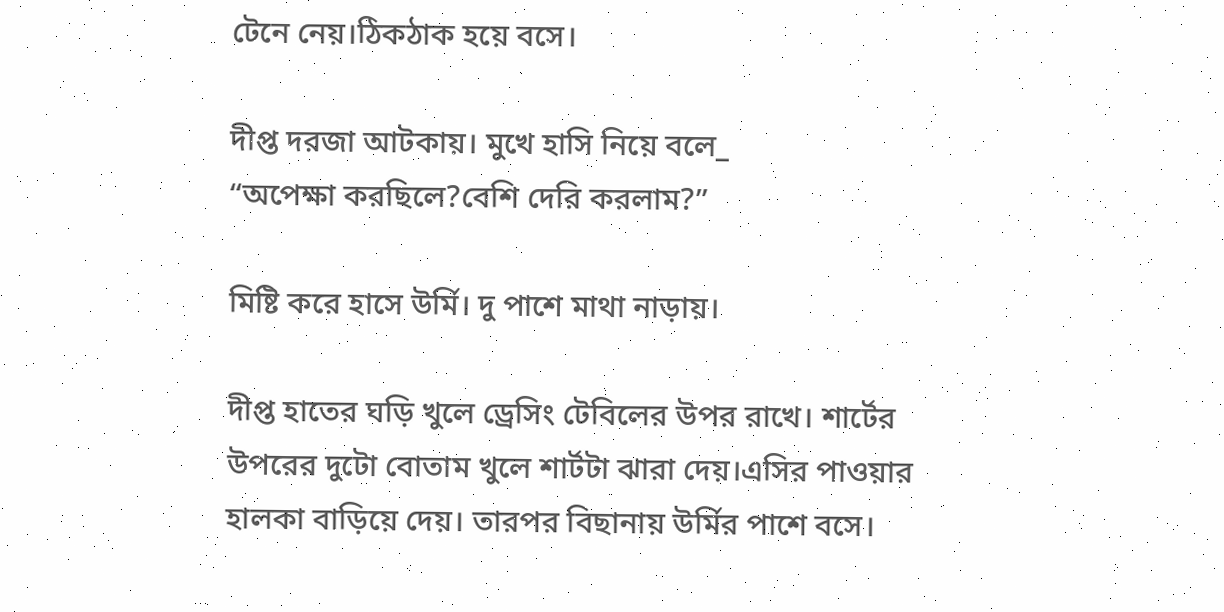টেনে নেয়।ঠিকঠাক হয়ে বসে।

দীপ্ত দরজা আটকায়। মুখে হাসি নিয়ে বলে_
“অপেক্ষা করছিলে?বেশি দেরি করলাম?”

মিষ্টি করে হাসে উর্মি। দু পাশে মাথা নাড়ায়।

দীপ্ত হাতের ঘড়ি খুলে ড্রেসিং টেবিলের উপর রাখে। শার্টের উপরের দুটো বোতাম খুলে শার্টটা ঝারা দেয়।এসির পাওয়ার হালকা বাড়িয়ে দেয়। তারপর বিছানায় উর্মির পাশে বসে।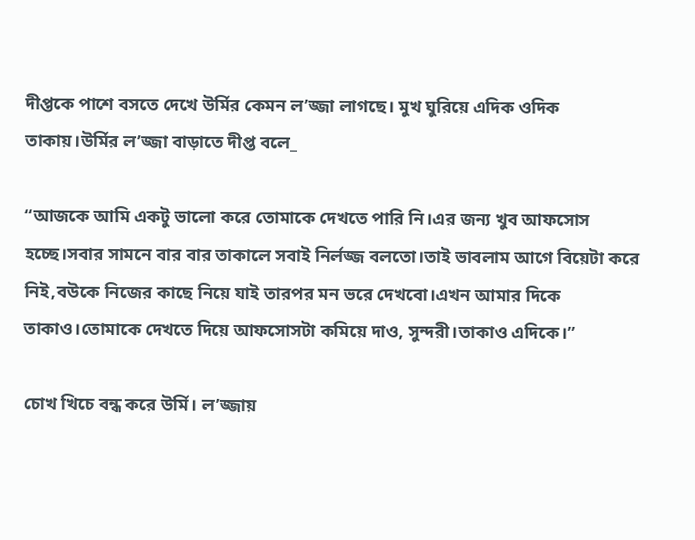দীপ্তকে পাশে বসতে দেখে উর্মির কেমন ল’জ্জা লাগছে। মুখ ঘুরিয়ে এদিক ওদিক তাকায়।উর্মির ল’জ্জা বাড়াতে দীপ্ত বলে_

“আজকে আমি একটু ভালো করে তোমাকে দেখতে পারি নি।এর জন্য খুব আফসোস হচ্ছে।সবার সামনে বার বার তাকালে সবাই নির্লজ্জ বলতো।তাই ভাবলাম আগে বিয়েটা করে নিই,বউকে নিজের কাছে নিয়ে যাই তারপর মন ভরে দেখবো।এখন আমার দিকে তাকাও।তোমাকে দেখতে দিয়ে আফসোসটা কমিয়ে দাও, সুন্দরী।তাকাও এদিকে।”

চোখ খিচে বন্ধ করে উর্মি। ল’জ্জায়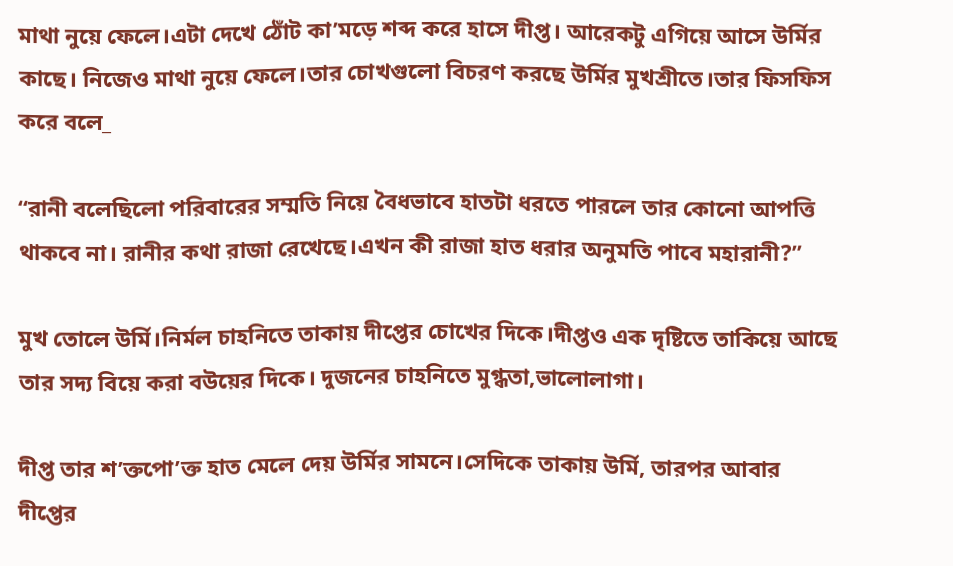মাথা নুয়ে ফেলে।এটা দেখে ঠোঁট কা’মড়ে শব্দ করে হাসে দীপ্ত। আরেকটু এগিয়ে আসে উর্মির কাছে। নিজেও মাথা নুয়ে ফেলে।তার চোখগুলো বিচরণ করছে উর্মির মুখশ্রীতে।তার ফিসফিস করে বলে_

“রানী বলেছিলো পরিবারের সম্মতি নিয়ে বৈধভাবে হাতটা ধরতে পারলে তার কোনো আপত্তি থাকবে না। রানীর কথা রাজা রেখেছে।এখন কী রাজা হাত ধরার অনুমতি পাবে মহারানী?”

মুখ তোলে উর্মি।নির্মল চাহনিতে তাকায় দীপ্তের চোখের দিকে।দীপ্তও এক দৃষ্টিতে তাকিয়ে আছে তার সদ্য বিয়ে করা বউয়ের দিকে। দুজনের চাহনিতে মুগ্ধতা,ভালোলাগা।

দীপ্ত তার শ’ক্তপো’ক্ত হাত মেলে দেয় উর্মির সামনে।সেদিকে তাকায় উর্মি, তারপর আবার দীপ্তের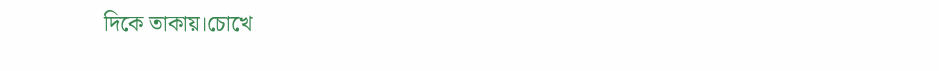দিকে তাকায়।চোখে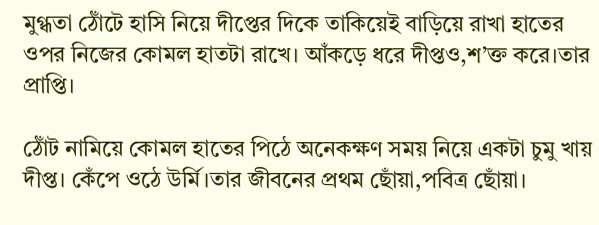মুগ্ধতা ঠোঁটে হাসি নিয়ে দীপ্তের দিকে তাকিয়েই বাড়িয়ে রাখা হাতের ওপর নিজের কোমল হাতটা রাখে। আঁকড়ে ধরে দীপ্তও,শ’ক্ত করে।তার প্রাপ্তি।

ঠোঁট নামিয়ে কোমল হাতের পিঠে অনেকক্ষণ সময় নিয়ে একটা চুমু খায় দীপ্ত। কেঁপে ওঠে উর্মি।তার জীবনের প্রথম ছোঁয়া,পবিত্র ছোঁয়া।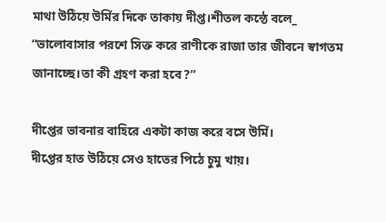মাথা উঠিয়ে উর্মির দিকে তাকায় দীপ্ত।শীতল কন্ঠে বলে_
“ভালোবাসার পরশে সিক্ত করে রাণীকে রাজা তার জীবনে স্বাগতম জানাচ্ছে।তা কী গ্রহণ করা হবে?”

দীপ্তের ভাবনার বাহিরে একটা কাজ করে বসে উর্মি।
দীপ্তের হাত উঠিয়ে সেও হাতের পিঠে চুমু খায়।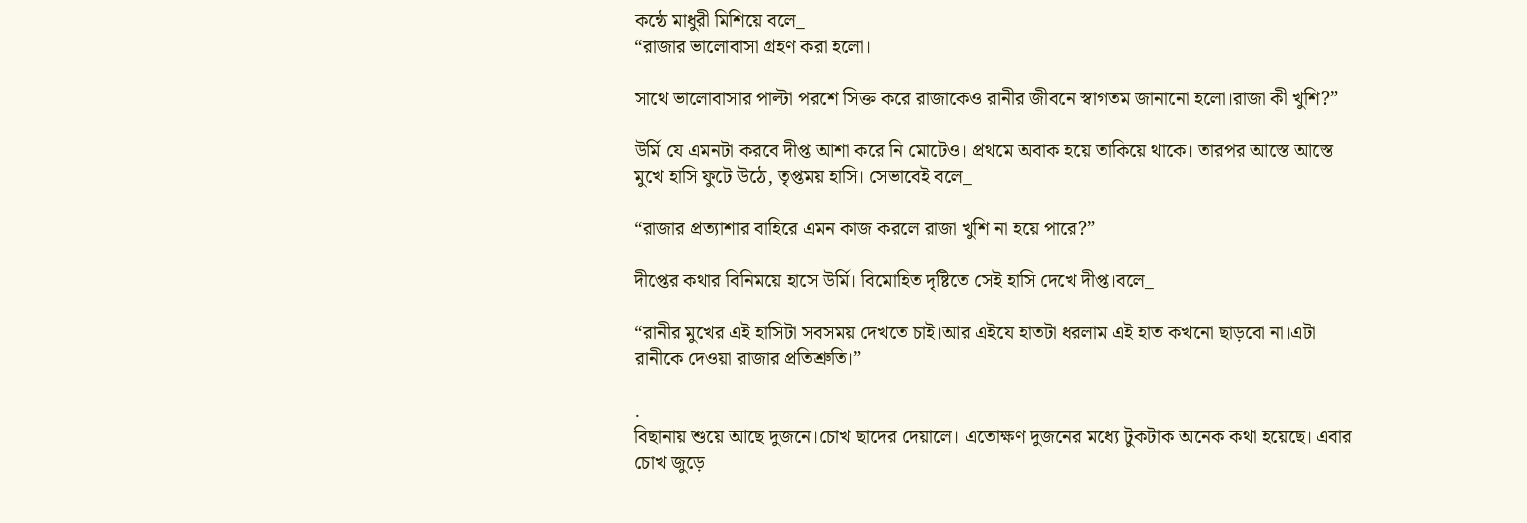কন্ঠে মাধুরী মিশিয়ে বলে_
“রাজার ভালোবাসা গ্রহণ করা হলো।

সাথে ভালোবাসার পাল্টা পরশে সিক্ত করে রাজাকেও রানীর জীবনে স্বাগতম জানানো হলো।রাজা কী খুশি?”

উর্মি যে এমনটা করবে দীপ্ত আশা করে নি মোটেও। প্রথমে অবাক হয়ে তাকিয়ে থাকে। তারপর আস্তে আস্তে মুখে হাসি ফুটে উঠে, তৃপ্তময় হাসি। সেভাবেই বলে_

“রাজার প্রত্যাশার বাহিরে এমন কাজ করলে রাজা খুশি না হয়ে পারে?”

দীপ্তের কথার বিনিময়ে হাসে উর্মি। বিমোহিত দৃষ্টিতে সেই হাসি দেখে দীপ্ত।বলে_

“রানীর মুখের এই হাসিটা সবসময় দেখতে চাই।আর এইযে হাতটা ধরলাম এই হাত কখনো ছাড়বো না।এটা রানীকে দেওয়া রাজার প্রতিশ্রুতি।”

.
বিছানায় শুয়ে আছে দুজনে।চোখ ছাদের দেয়ালে। এতোক্ষণ দুজনের মধ্যে টুকটাক অনেক কথা হয়েছে। এবার চোখ জুড়ে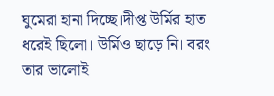ঘুমেরা হানা দিচ্ছে।দীপ্ত উর্মির হাত ধরেই ছিলো। উর্মিও ছাড়ে নি। বরং তার ভালোই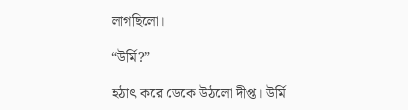লাগছিলো।

“উর্মি?”

হঠাৎ করে ডেকে উঠলো দীপ্ত। উর্মি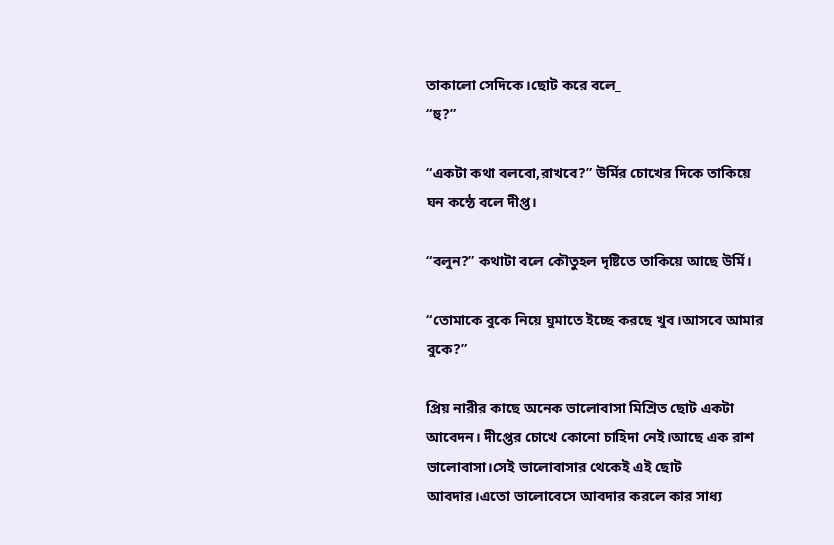তাকালো সেদিকে।ছোট করে বলে_
“হু?”

“একটা কথা বলবো,রাখবে?” উর্মির চোখের দিকে তাকিয়ে ঘন কন্ঠে বলে দীপ্ত।

“বলুন?” কথাটা বলে কৌতুহল দৃষ্টিতে তাকিয়ে আছে উর্মি।

“তোমাকে বুকে নিয়ে ঘুমাতে ইচ্ছে করছে খুব।আসবে আমার বুকে?”

প্রিয় নারীর কাছে অনেক ভালোবাসা মিশ্রিত ছোট একটা আবেদন। দীপ্তের চোখে কোনো চাহিদা নেই।আছে এক রাশ ভালোবাসা।সেই ভালোবাসার থেকেই এই ছোট আবদার।এতো ভালোবেসে আবদার করলে কার সাধ্য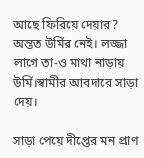আছে ফিরিয়ে দেয়ার?
অন্তত উর্মির নেই। লজ্জা লাগে তা-ও মাথা নাড়ায় উর্মি।স্বামীর আবদারে সাড়া দেয়।

সাড়া পেয়ে দীপ্তের মন প্রাণ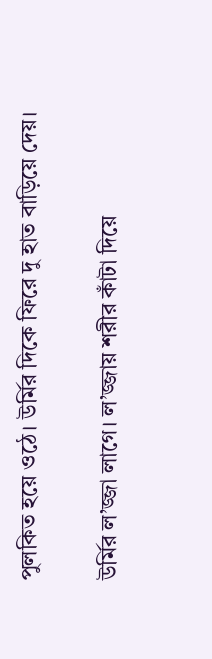পুলকিত হয়ে ওঠে। উর্মির দিকে ফিরে দু হাত বাড়িয়ে দেয়।

উর্মির ল’জ্জা লাগে। ল’জ্জায় শরীর কাঁটা দিয়ে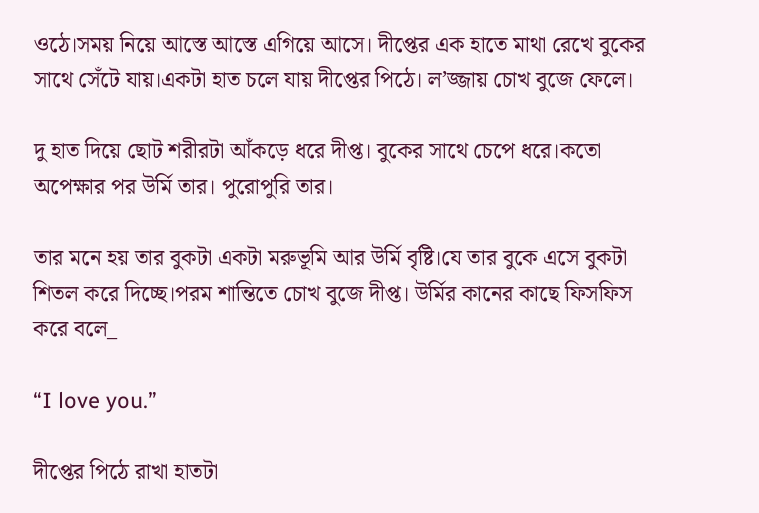ওঠে।সময় নিয়ে আস্তে আস্তে এগিয়ে আসে। দীপ্তের এক হাতে মাথা রেখে বুকের সাথে সেঁটে যায়।একটা হাত চলে যায় দীপ্তের পিঠে। ল’জ্জায় চোখ বুজে ফেলে।

দু হাত দিয়ে ছোট শরীরটা আঁকড়ে ধরে দীপ্ত। বুকের সাথে চেপে ধরে।কতো অপেক্ষার পর উর্মি তার। পুরোপুরি তার।

তার মনে হয় তার বুকটা একটা মরুভূমি আর উর্মি বৃষ্টি।যে তার বুকে এসে বুকটা শিতল করে দিচ্ছে।পরম শান্তিতে চোখ বুজে দীপ্ত। উর্মির কানের কাছে ফিসফিস করে বলে_

“I love you.”

দীপ্তের পিঠে রাখা হাতটা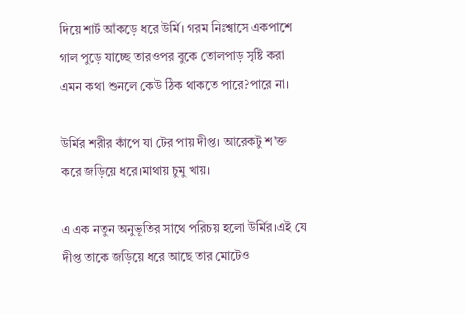দিয়ে শার্ট আঁকড়ে ধরে উর্মি। গরম নিঃশ্বাসে একপাশে গাল পুড়ে যাচ্ছে তারওপর বুকে তোলপাড় সৃষ্টি করা এমন কথা শুনলে কেউ ঠিক থাকতে পারে?পারে না।

উর্মির শরীর কাঁপে যা টের পায় দীপ্ত। আরেকটু শ’ক্ত করে জড়িয়ে ধরে।মাথায় চুমু খায়।

এ এক নতুন অনুভূতির সাথে পরিচয় হলো উর্মির।এই যে দীপ্ত তাকে জড়িয়ে ধরে আছে তার মোটেও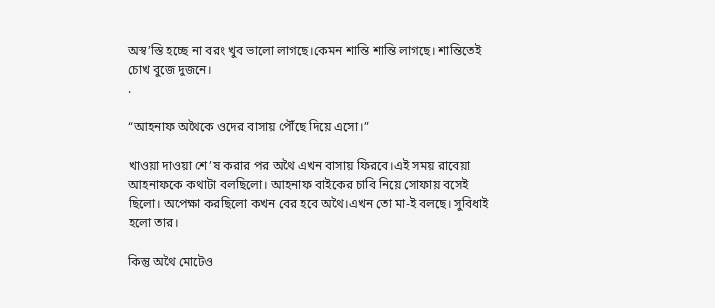অস্ব’স্তি হচ্ছে না বরং খুব ভালো লাগছে।কেমন শান্তি শান্তি লাগছে। শান্তিতেই চোখ বুজে দুজনে।
.

“আহনাফ অথৈকে ওদের বাসায় পৌঁছে দিয়ে এসো।”

খাওয়া দাওয়া শে’ষ করার পর অথৈ এখন বাসায় ফিরবে।এই সময় রাবেয়া আহনাফকে কথাটা বলছিলো। আহনাফ বাইকের চাবি নিয়ে সোফায় বসেই ছিলো। অপেক্ষা করছিলো কখন বের হবে অথৈ।এখন তো মা-ই বলছে। সুবিধাই হলো তার।

কিন্তু অথৈ মোটেও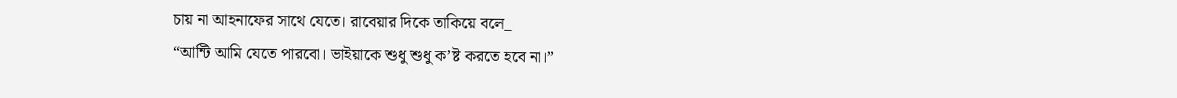চায় না আহনাফের সাথে যেতে। রাবেয়ার দিকে তাকিয়ে বলে_
“আন্টি আমি যেতে পারবো। ভাইয়াকে শুধু শুধু ক’ষ্ট করতে হবে না।”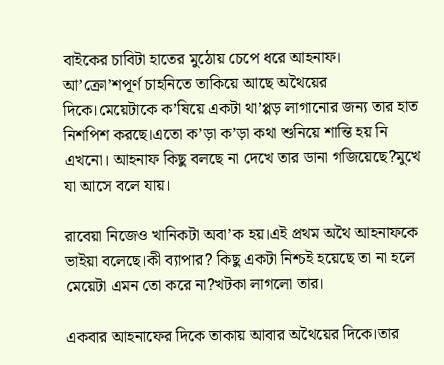বাইকের চাবিটা হাতের মুঠোয় চেপে ধরে আহনাফ। আ’ক্রো’শপূর্ণ চাহনিতে তাকিয়ে আছে অথৈয়ের দিকে।মেয়েটাকে ক’ষিয়ে একটা থা’প্পড় লাগানোর জন্য তার হাত নিশপিশ করছে।এতো ক’ড়া ক’ড়া কথা শুনিয়ে শান্তি হয় নি এখনো। আহনাফ কিছু বলছে না দেখে তার ডানা গজিয়েছে?মুখে যা আসে বলে যায়।

রাবেয়া নিজেও খানিকটা অবা’ক হয়।এই প্রথম অথৈ আহনাফকে ভাইয়া বলেছে।কী ব্যাপার? কিছু একটা নিশ্চই হয়েছে তা না হলে মেয়েটা এমন তো করে না?খটকা লাগলো তার।

একবার আহনাফের দিকে তাকায় আবার অথৈয়ের দিকে।তার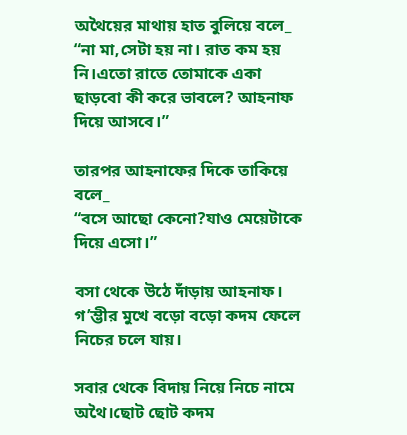অথৈয়ের মাথায় হাত বুলিয়ে বলে_
“না মা,সেটা হয় না। রাত কম হয় নি।এতো রাতে তোমাকে একা ছাড়বো কী করে ভাবলে? আহনাফ দিয়ে আসবে।”

তারপর আহনাফের দিকে তাকিয়ে বলে_
“বসে আছো কেনো?যাও মেয়েটাকে দিয়ে এসো।”

বসা থেকে উঠে দাঁড়ায় আহনাফ। গ’ম্ভীর মুখে বড়ো বড়ো কদম ফেলে নিচের চলে যায়।

সবার থেকে বিদায় নিয়ে নিচে নামে অথৈ।ছোট ছোট কদম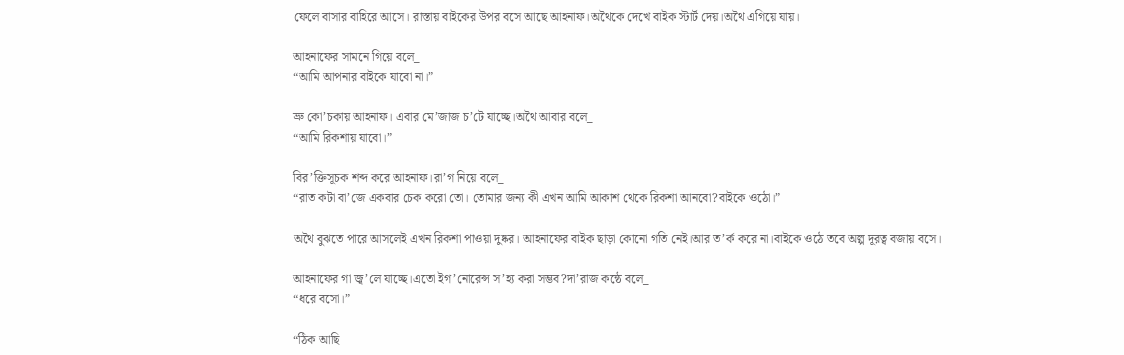ফেলে বাসার বাহিরে আসে। রাস্তায় বাইকের উপর বসে আছে আহনাফ।অথৈকে দেখে বাইক স্টার্ট দেয়।অথৈ এগিয়ে যায়।

আহনাফের সামনে গিয়ে বলে_
“আমি আপনার বাইকে যাবো না।”

ভ্রু কো’চকায় আহনাফ। এবার মে’জাজ চ’টে যাচ্ছে।অথৈ আবার বলে_
“আমি রিকশায় যাবো।”

বির’ক্তিসূচক শব্দ করে আহনাফ।রা’গ নিয়ে বলে_
“রাত কটা বা’জে একবার চেক করো তো। তোমার জন্য কী এখন আমি আকাশ থেকে রিকশা আনবো?বাইকে ওঠো।”

অথৈ বুঝতে পারে আসলেই এখন রিকশা পাওয়া দুষ্কর। আহনাফের বাইক ছাড়া কোনো গতি নেই।আর ত’র্ক করে না।বাইকে ওঠে তবে অল্প দূরত্ব বজায় বসে।

আহনাফের গা জ্ব’লে যাচ্ছে।এতো ইগ’নোরেন্স স’হ্য করা সম্ভব?দা’রাজ কন্ঠে বলে_
“ধরে বসো।”

“ঠিক আছি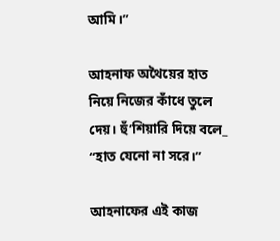আমি।”

আহনাফ অথৈয়ের হাত নিয়ে নিজের কাঁধে তুলে দেয়। হুঁ’শিয়ারি দিয়ে বলে_
“হাত যেনো না সরে।”

আহনাফের এই কাজ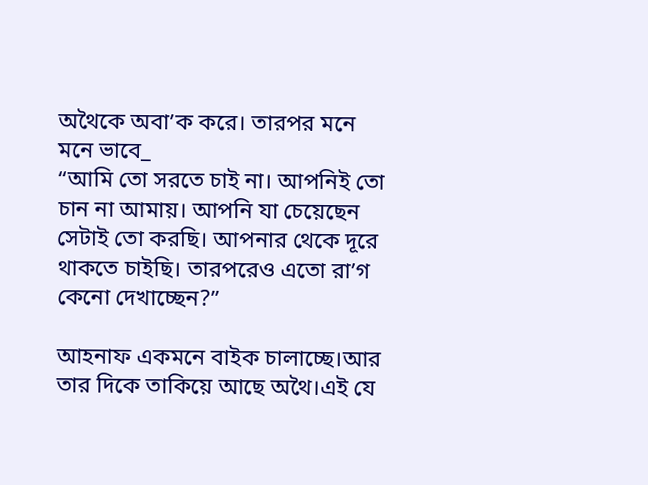অথৈকে অবা’ক করে। তারপর মনে মনে ভাবে_
“আমি তো সরতে চাই না। আপনিই তো চান না আমায়। আপনি যা চেয়েছেন সেটাই তো করছি। আপনার থেকে দূরে থাকতে চাইছি। তারপরেও এতো রা’গ কেনো দেখাচ্ছেন?”

আহনাফ একমনে বাইক চালাচ্ছে।আর তার দিকে তাকিয়ে আছে অথৈ।এই যে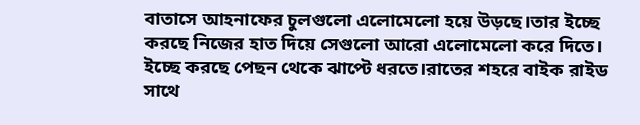বাতাসে আহনাফের চুলগুলো এলোমেলো হয়ে উড়ছে।তার ইচ্ছে করছে নিজের হাত দিয়ে সেগুলো আরো এলোমেলো করে দিতে।
ইচ্ছে করছে পেছন থেকে ঝাপ্টে ধরতে।রাতের শহরে বাইক রাইড সাথে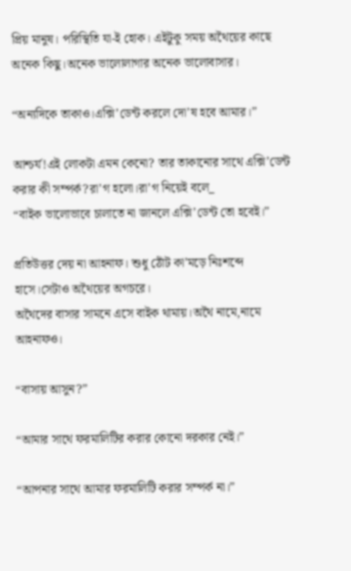প্রিয় মানুষ। পরিস্থিতি যা-ই হোক। এইটুকু সময় অথৈয়ের কাছে অনেক কিছু।অনেক ভালোলাগার অনেক ভালোবাসার।

“অন্যদিকে তাকাও।এক্সি’ডেন্ট করলে দো’ষ হবে আমার।”

আশ্চর্য!এই লোকটা এমন কেনো? তার তাকানোর সাথে এক্সি’ডেন্ট করার কী সম্পর্ক?রা’গ হলো।রা’গ নিয়েই বলে_
“বাইক ভালোভাবে চালাতে না জানলে এক্সি’ডেন্ট তো হবেই।”

প্রতিউত্তর দেয় না আহনাফ। শুধু ঠোঁট কা’মড়ে নিঃশব্দে হাসে।সেটাও অথৈয়ের অগচরে।
অথৈদের বাসার সামনে এসে বাইক থামায়।অথৈ নামে,নামে আহনাফও।

“বাসায় আসুন?”

“আমার সাথে ফরমালিটির করার কোনো দরকার নেই।”

“আপনার সাথে আমার ফরমালিটি করার সম্পর্ক না।”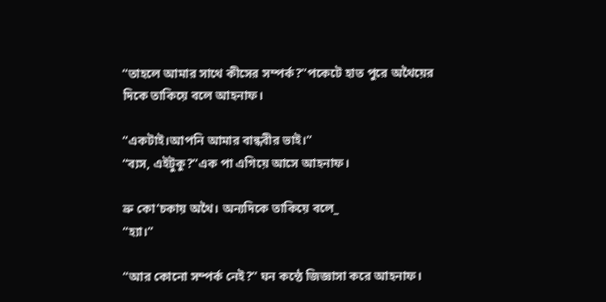“তাহলে আমার সাথে কীসের সম্পর্ক?”পকেটে হাত পুরে অথৈয়ের দিকে তাকিয়ে বলে আহনাফ।

“একটাই।আপনি আমার বান্ধবীর ভাই।”
“ব্যস, এইটুকু?”এক পা এগিয়ে আসে আহনাফ।

ভ্রু কো’চকায় অথৈ। অন্যদিকে তাকিয়ে বলে_
“হ্যা।”

“আর কোনো সম্পর্ক নেই?” ঘন কন্ঠে জিজ্ঞাসা করে আহনাফ।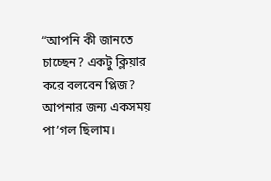“আপনি কী জানতে চাচ্ছেন? একটু ক্লিয়ার করে বলবেন প্লিজ? আপনার জন্য একসময় পা’গল ছিলাম।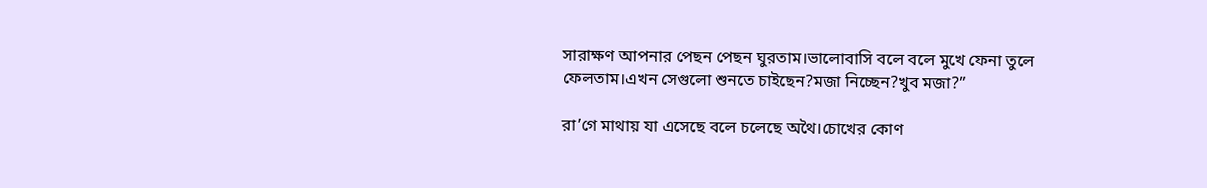সারাক্ষণ আপনার পেছন পেছন ঘুরতাম।ভালোবাসি বলে বলে মুখে ফেনা তুলে ফেলতাম।এখন সেগুলো শুনতে চাইছেন?মজা নিচ্ছেন?খুব মজা?”

রা’গে মাথায় যা এসেছে বলে চলেছে অথৈ।চোখের কোণ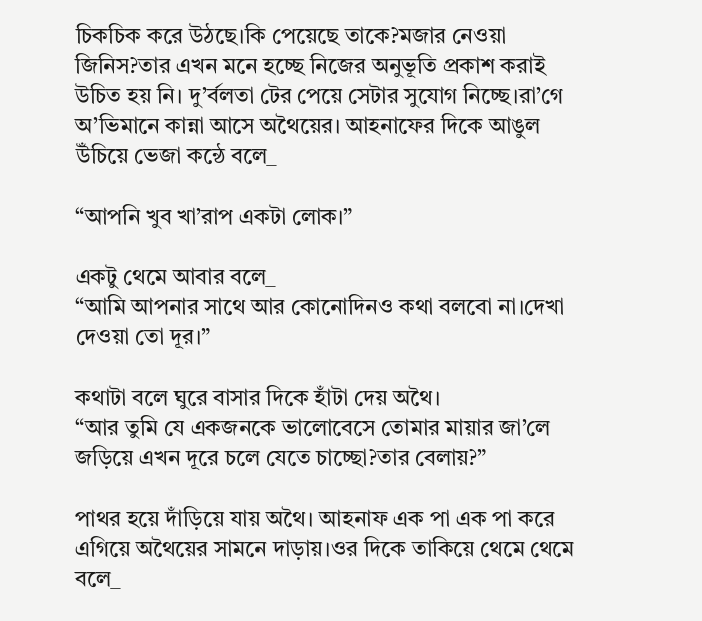চিকচিক করে উঠছে।কি পেয়েছে তাকে?মজার নেওয়া জিনিস?তার এখন মনে হচ্ছে নিজের অনুভূতি প্রকাশ করাই উচিত হয় নি। দু’র্বলতা টের পেয়ে সেটার সুযোগ নিচ্ছে।রা’গে অ’ভিমানে কান্না আসে অথৈয়ের। আহনাফের দিকে আঙুল উঁচিয়ে ভেজা কন্ঠে বলে_

“আপনি খুব খা’রাপ একটা লোক।”

একটু থেমে আবার বলে_
“আমি আপনার সাথে আর কোনোদিনও কথা বলবো না।দেখা দেওয়া তো দূর।”

কথাটা বলে ঘুরে বাসার দিকে হাঁটা দেয় অথৈ।
“আর তুমি যে একজনকে ভালোবেসে তোমার মায়ার জা’লে জড়িয়ে এখন দূরে চলে যেতে চাচ্ছো?তার বেলায়?”

পাথর হয়ে দাঁড়িয়ে যায় অথৈ। আহনাফ এক পা এক পা করে এগিয়ে অথৈয়ের সামনে দাড়ায়।ওর দিকে তাকিয়ে থেমে থেমে বলে_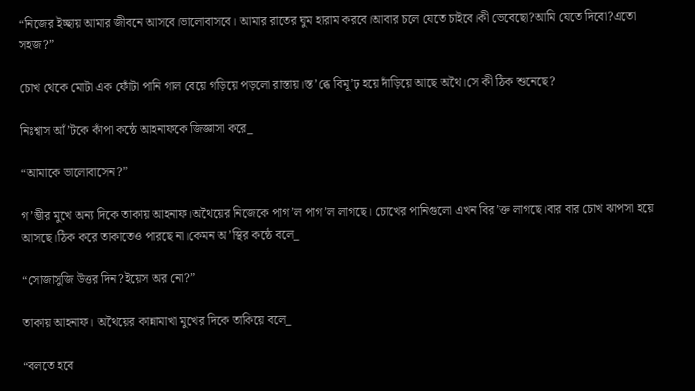“নিজের ইচ্ছায় আমার জীবনে আসবে।ভালোবাসবে। আমার রাতের ঘুম হারাম করবে।আবার চলে যেতে চাইবে।কী ভেবেছো?আমি যেতে দিবো?এতো সহজ?”

চোখ থেকে মোটা এক ফোঁটা পানি গাল বেয়ে গড়িয়ে পড়লো রাস্তায়।স্ত’ব্ধে বিমূ’ঢ় হয়ে দাঁড়িয়ে আছে অথৈ।সে কী ঠিক শুনেছে?

নিঃশ্বাস আঁ’টকে কাঁপা কন্ঠে আহনাফকে জিজ্ঞাসা করে_

“আমাকে ভালোবাসেন?”

গ’ম্ভীর মুখে অন্য দিকে তাকায় আহনাফ।অথৈয়ের নিজেকে পাগ’ল পাগ’ল লাগছে। চোখের পানিগুলো এখন বির’ক্ত লাগছে।বার বার চোখ ঝাপসা হয়ে আসছে।ঠিক করে তাকাতেও পারছে না।কেমন অ’স্থির কন্ঠে বলে_

“সোজাসুজি উত্তর দিন?ইয়েস অর নো?”

তাকায় আহনাফ। অথৈয়ের কান্নামাখা মুখের দিকে তাকিয়ে বলে_

“বলতে হবে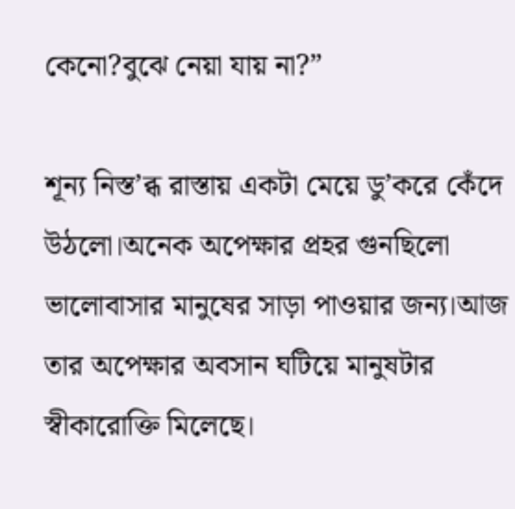কেনো?বুঝে নেয়া যায় না?”

শূন্য নিস্ত’ব্ধ রাস্তায় একটা মেয়ে ডু’করে কেঁদে উঠলো।অনেক অপেক্ষার প্রহর গুনছিলো ভালোবাসার মানুষের সাড়া পাওয়ার জন্য।আজ তার অপেক্ষার অবসান ঘটিয়ে মানুষটার স্বীকারোক্তি মিলেছে।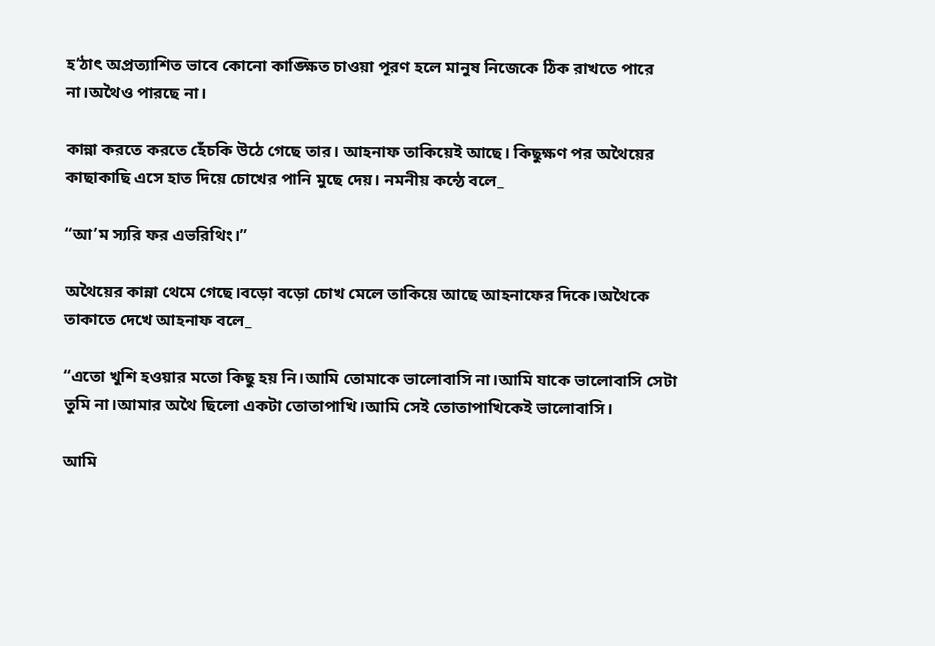হ’ঠাৎ অপ্রত্যাশিত ভাবে কোনো কাঙ্ক্ষিত চাওয়া পূরণ হলে মানুষ নিজেকে ঠিক রাখতে পারে না।অথৈও পারছে না।

কান্না করতে করতে হেঁচকি উঠে গেছে তার। আহনাফ তাকিয়েই আছে। কিছুক্ষণ পর অথৈয়ের কাছাকাছি এসে হাত দিয়ে চোখের পানি মুছে দেয়। নমনীয় কন্ঠে বলে_

“আ’ম স্যরি ফর এভরিথিং।”

অথৈয়ের কান্না থেমে গেছে।বড়ো বড়ো চোখ মেলে তাকিয়ে আছে আহনাফের দিকে।অথৈকে তাকাতে দেখে আহনাফ বলে_

“এতো খুশি হওয়ার মতো কিছু হয় নি।আমি তোমাকে ভালোবাসি না।আমি যাকে ভালোবাসি সেটা তুমি না।আমার অথৈ ছিলো একটা তোতাপাখি।আমি সেই তোতাপাখিকেই ভালোবাসি।

আমি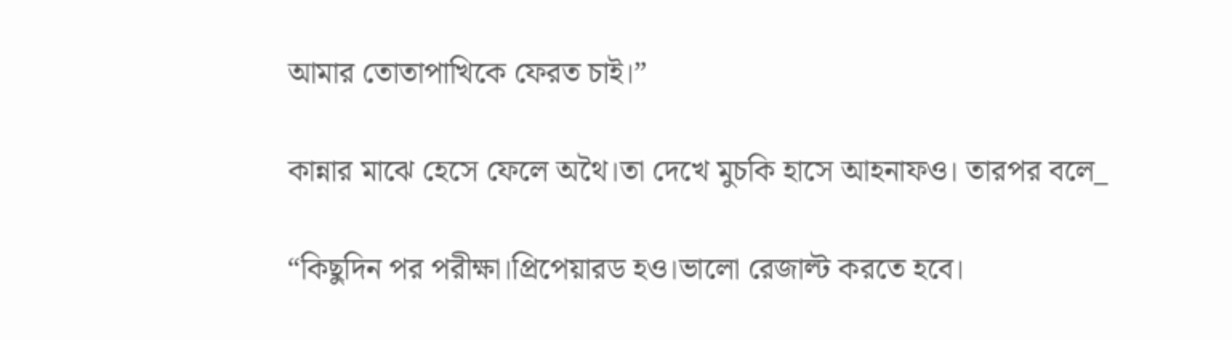আমার তোতাপাখিকে ফেরত চাই।”

কান্নার মাঝে হেসে ফেলে অথৈ।তা দেখে মুচকি হাসে আহনাফও। তারপর বলে_

“কিছুদিন পর পরীক্ষা।প্রিপেয়ারড হও।ভালো রেজাল্ট করতে হবে।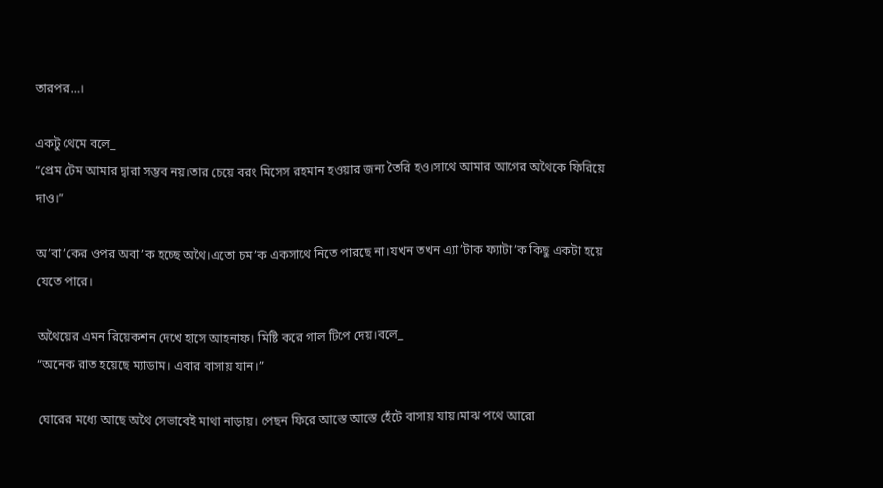তারপর…।

একটু থেমে বলে_
“প্রেম টেম আমার দ্বারা সম্ভব নয়।তার চেয়ে বরং মিসেস রহমান হওয়ার জন্য তৈরি হও।সাথে আমার আগের অথৈকে ফিরিয়ে দাও।”

অ’বা’কের ওপর অবা’ক হচ্ছে অথৈ।এতো চম’ক একসাথে নিতে পারছে না।যখন তখন এ্যা’টাক ফ্যাটা’ক কিছু একটা হয়ে যেতে পারে।

অথৈয়ের এমন রিয়েকশন দেখে হাসে আহনাফ। মিষ্টি করে গাল টিপে দেয়।বলে_
“অনেক রাত হয়েছে ম্যাডাম। এবার বাসায় যান।”

ঘোরের মধ্যে আছে অথৈ সেভাবেই মাথা নাড়ায়। পেছন ফিরে আস্তে আস্তে হেঁটে বাসায় যায়।মাঝ পথে আরো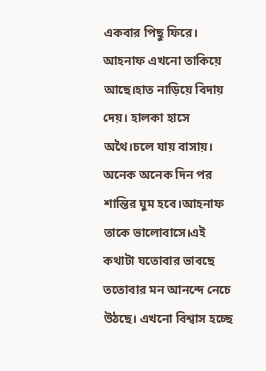একবার পিছু ফিরে। আহনাফ এখনো তাকিয়ে আছে।হাত নাড়িয়ে বিদায় দেয়। হালকা হাসে অথৈ।চলে যায় বাসায়। অনেক অনেক দিন পর শান্তির ঘুম হবে।আহনাফ তাকে ভালোবাসে।এই কথাটা যতোবার ভাবছে ততোবার মন আনন্দে নেচে উঠছে। এখনো বিশ্বাস হচ্ছে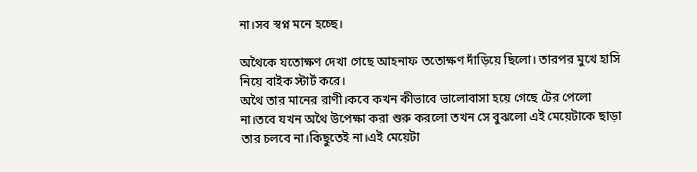না।সব স্বপ্ন মনে হচ্ছে।

অথৈকে যতোক্ষণ দেখা গেছে আহনাফ ততোক্ষণ দাঁড়িয়ে ছিলো। তারপর মুখে হাসি নিয়ে বাইক স্টার্ট করে।
অথৈ তার মানের রাণী।কবে কখন কীভাবে ভালোবাসা হয়ে গেছে টের পেলো না।তবে যখন অথৈ উপেক্ষা করা শুরু করলো তখন সে বুঝলো এই মেয়েটাকে ছাড়া তার চলবে না।কিছুতেই না।এই মেয়েটা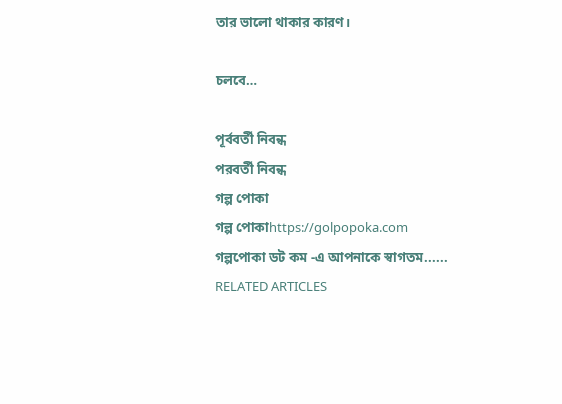তার ভালো থাকার কারণ।

চলবে…

পূর্ববর্তী নিবন্ধ
পরবর্তী নিবন্ধ
গল্প পোকা
গল্প পোকাhttps://golpopoka.com
গল্পপোকা ডট কম -এ আপনাকে স্বাগতম......
RELATED ARTICLES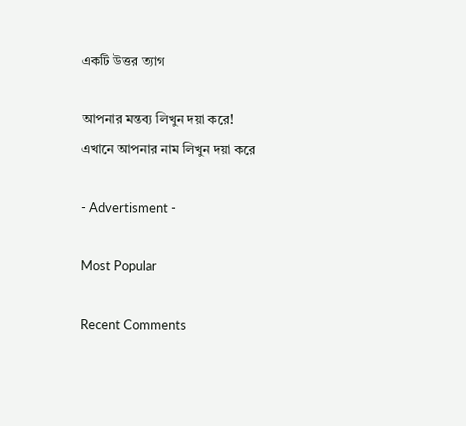একটি উত্তর ত্যাগ

আপনার মন্তব্য লিখুন দয়া করে!
এখানে আপনার নাম লিখুন দয়া করে

- Advertisment -

Most Popular

Recent Comments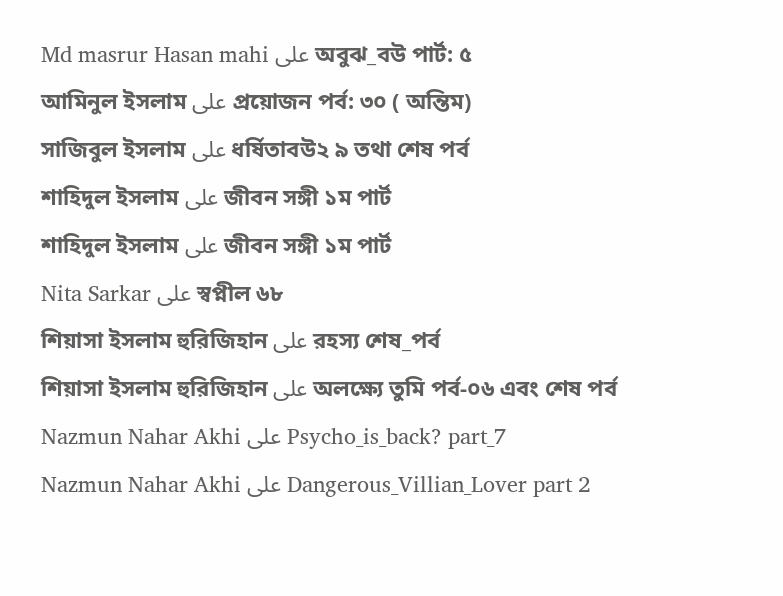Md masrur Hasan mahi على অবুঝ_বউ পার্ট: ৫
আমিনুল ইসলাম على প্রয়োজন পর্ব: ৩০ ( অন্তিম)
সাজিবুল ইসলাম على ধর্ষিতাবউ২ ৯ তথা শেষ পর্ব
শাহিদুল ইসলাম على জীবন সঙ্গী ১ম পার্ট
শাহিদুল ইসলাম على জীবন সঙ্গী ১ম পার্ট
Nita Sarkar على স্বপ্নীল ৬৮
শিয়াসা ইসলাম হুরিজিহান على রহস্য শেষ_পর্ব
শিয়াসা ইসলাম হুরিজিহান على অলক্ষ্যে তুমি পর্ব-০৬ এবং শেষ পর্ব
Nazmun Nahar Akhi على Psycho_is_back? part_7
Nazmun Nahar Akhi على Dangerous_Villian_Lover part 2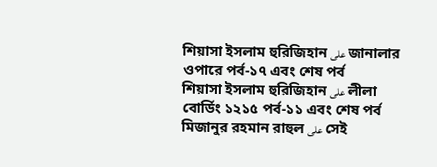শিয়াসা ইসলাম হুরিজিহান على জানালার ওপারে পর্ব-১৭ এবং শেষ পর্ব
শিয়াসা ইসলাম হুরিজিহান على লীলা বোর্ডিং ১২১৫ পর্ব-১১ এবং শেষ পর্ব
মিজানুর রহমান রাহুল على সেই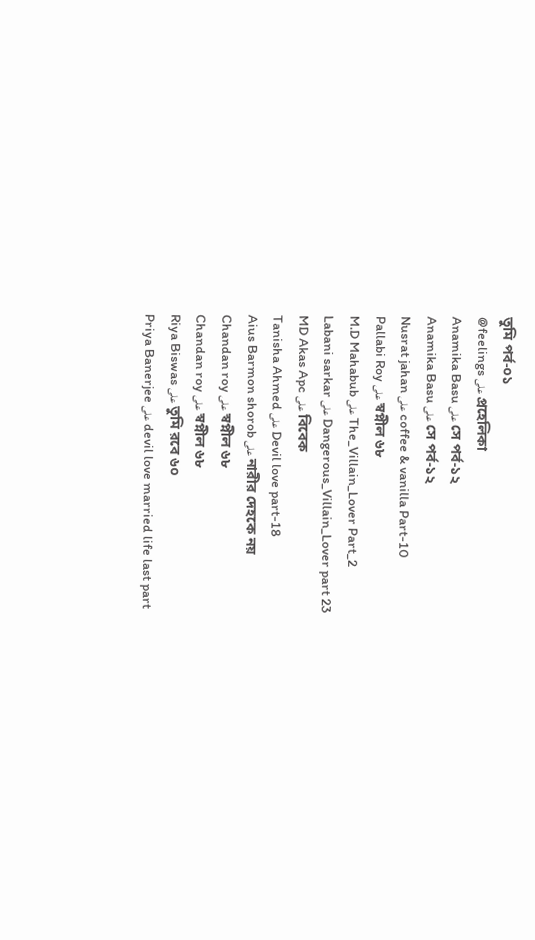তুমি পর্ব-০১
@feelings على প্রহেলিকা
Anamika Basu على সে পর্ব-১২
Anamika Basu على সে পর্ব-১২
Nusrat jahan على coffee & vanilla Part-10
Pallabi Roy على স্বপ্নীল ৬৮
M.D Mahabub على The_Villain_Lover Part_2
Labani sarkar على Dangerous_Villain_Lover part 23
MD Akas Apc على বিবেক
Tanisha Ahmed على Devil love part-18
Aius Barmon shorob على নারীর দেহকে নয়
Chandan roy على স্বপ্নীল ৬৮
Chandan roy على স্বপ্নীল ৬৮
Riya Biswas على তুমি রবে ৬০
Priya Banerjee على devil love married life last part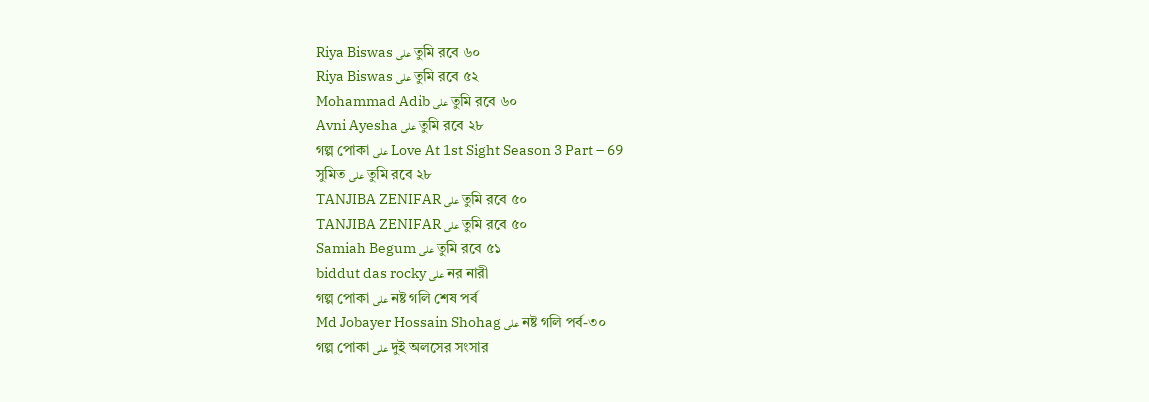Riya Biswas على তুমি রবে ৬০
Riya Biswas على তুমি রবে ৫২
Mohammad Adib على তুমি রবে ৬০
Avni Ayesha على তুমি রবে ২৮
গল্প পোকা على Love At 1st Sight Season 3 Part – 69
সুমিত على তুমি রবে ২৮
TANJIBA ZENIFAR على তুমি রবে ৫০
TANJIBA ZENIFAR على তুমি রবে ৫০
Samiah Begum على তুমি রবে ৫১
biddut das rocky على নর নারী
গল্প পোকা على নষ্ট গলি শেষ পর্ব
Md Jobayer Hossain Shohag على নষ্ট গলি পর্ব-৩০
গল্প পোকা على দুই অলসের সংসার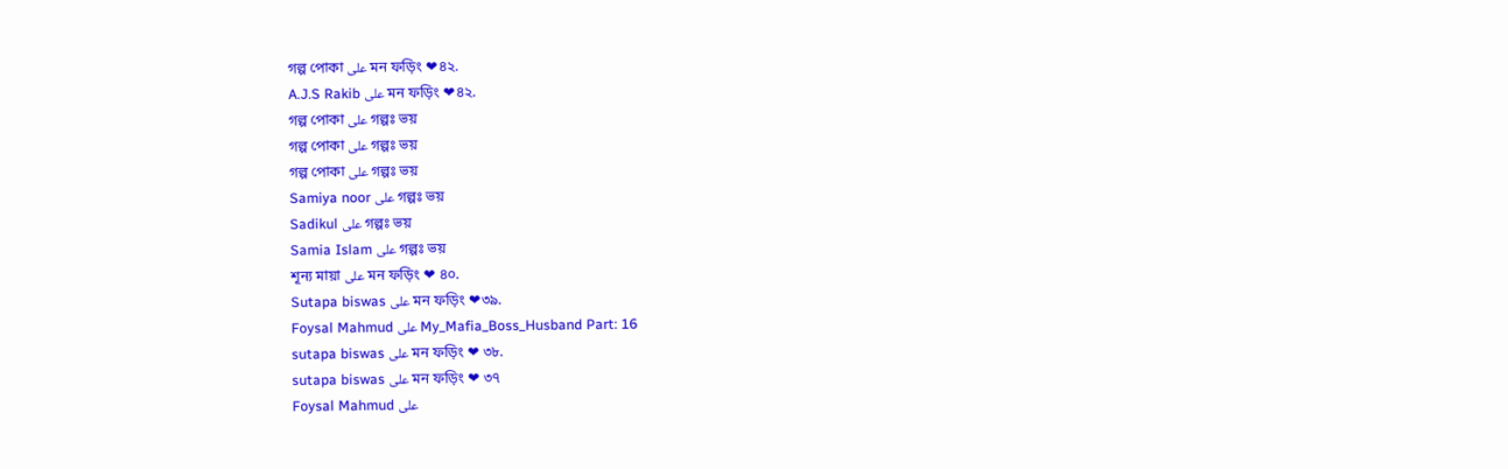গল্প পোকা على মন ফড়িং ❤৪২.
A.J.S Rakib على মন ফড়িং ❤৪২.
গল্প পোকা على গল্পঃ ভয়
গল্প পোকা على গল্পঃ ভয়
গল্প পোকা على গল্পঃ ভয়
Samiya noor على গল্পঃ ভয়
Sadikul على গল্পঃ ভয়
Samia Islam على গল্পঃ ভয়
শূন্য মায়া على মন ফড়িং ❤ ৪০.
Sutapa biswas على মন ফড়িং ❤৩৯.
Foysal Mahmud على My_Mafia_Boss_Husband Part: 16
sutapa biswas على মন ফড়িং ❤ ৩৮.
sutapa biswas على মন ফড়িং ❤ ৩৭
Foysal Mahmud على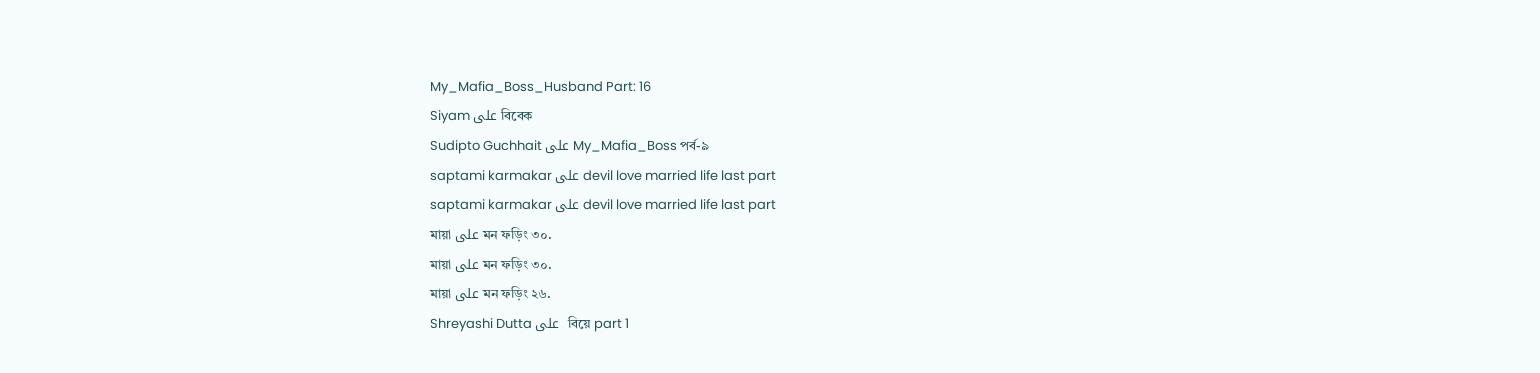My_Mafia_Boss_Husband Part: 16
Siyam على বিবেক
Sudipto Guchhait على My_Mafia_Boss পর্ব-৯
saptami karmakar على devil love married life last part
saptami karmakar على devil love married life last part
মায়া على মন ফড়িং ৩০.
মায়া على মন ফড়িং ৩০.
মায়া على মন ফড়িং ২৬.
Shreyashi Dutta على  বিয়ে part 1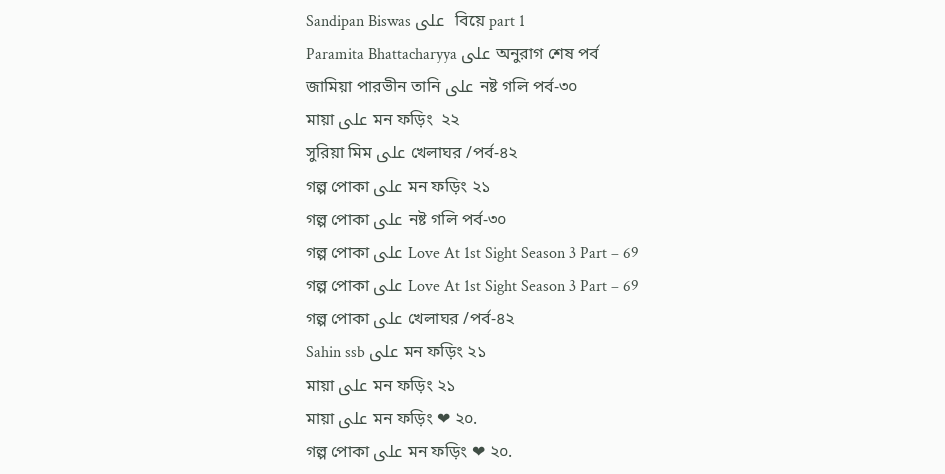Sandipan Biswas على  বিয়ে part 1
Paramita Bhattacharyya على অনুরাগ শেষ পর্ব
জামিয়া পারভীন তানি على নষ্ট গলি পর্ব-৩০
মায়া على মন ফড়িং  ২২
সুরিয়া মিম على খেলাঘর /পর্ব-৪২
গল্প পোকা على মন ফড়িং ২১
গল্প পোকা على নষ্ট গলি পর্ব-৩০
গল্প পোকা على Love At 1st Sight Season 3 Part – 69
গল্প পোকা على Love At 1st Sight Season 3 Part – 69
গল্প পোকা على খেলাঘর /পর্ব-৪২
Sahin ssb على মন ফড়িং ২১
মায়া على মন ফড়িং ২১
মায়া على মন ফড়িং ❤ ২০.
গল্প পোকা على মন ফড়িং ❤ ২০.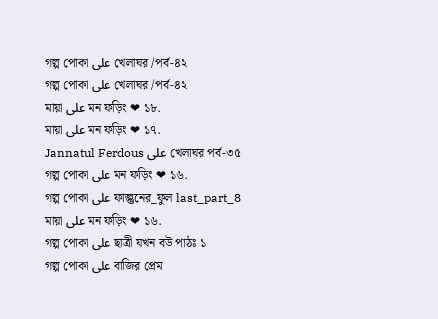গল্প পোকা على খেলাঘর /পর্ব-৪২
গল্প পোকা على খেলাঘর /পর্ব-৪২
মায়া على মন ফড়িং ❤ ১৮.
মায়া على মন ফড়িং ❤ ১৭.
Jannatul Ferdous على খেলাঘর পর্ব-৩৫
গল্প পোকা على মন ফড়িং ❤ ১৬.
গল্প পোকা على ফাল্গুনের_ফুল last_part_8
মায়া على মন ফড়িং ❤ ১৬.
গল্প পোকা على ছাত্রী যখন বউ পাঠঃ ১
গল্প পোকা على বাজির প্রেম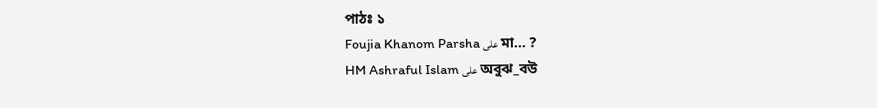পাঠঃ ১
Foujia Khanom Parsha على মা… ?
HM Ashraful Islam على অবুঝ_বউ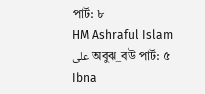পার্ট: ৮
HM Ashraful Islam على অবুঝ_বউ পার্ট: ৫
Ibna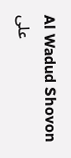Al Wadud Shovon على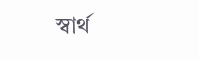স্বার্থ